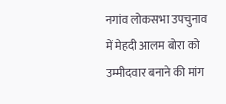नगांव लोकसभा उपचुनाव में मेहदी आलम बोरा को उम्मीदवार बनाने की मांग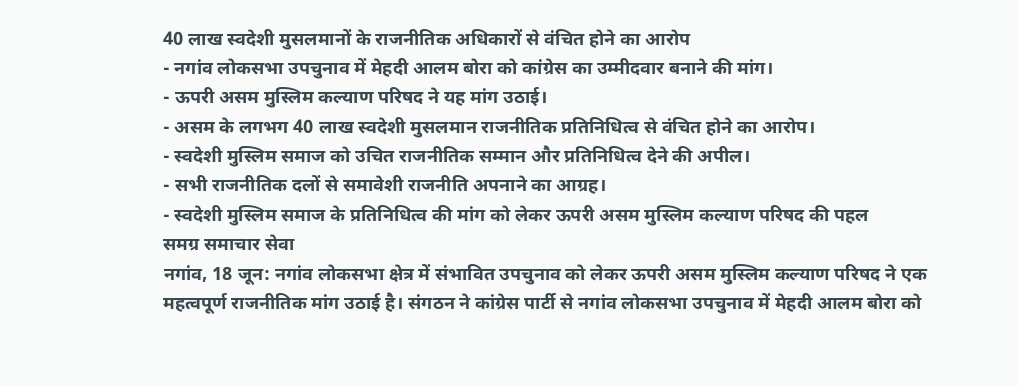40 लाख स्वदेशी मुसलमानों के राजनीतिक अधिकारों से वंचित होने का आरोप
- नगांव लोकसभा उपचुनाव में मेहदी आलम बोरा को कांग्रेस का उम्मीदवार बनाने की मांग।
- ऊपरी असम मुस्लिम कल्याण परिषद ने यह मांग उठाई।
- असम के लगभग 40 लाख स्वदेशी मुसलमान राजनीतिक प्रतिनिधित्व से वंचित होने का आरोप।
- स्वदेशी मुस्लिम समाज को उचित राजनीतिक सम्मान और प्रतिनिधित्व देने की अपील।
- सभी राजनीतिक दलों से समावेशी राजनीति अपनाने का आग्रह।
- स्वदेशी मुस्लिम समाज के प्रतिनिधित्व की मांग को लेकर ऊपरी असम मुस्लिम कल्याण परिषद की पहल
समग्र समाचार सेवा
नगांव, 18 जून: नगांव लोकसभा क्षेत्र में संभावित उपचुनाव को लेकर ऊपरी असम मुस्लिम कल्याण परिषद ने एक महत्वपूर्ण राजनीतिक मांग उठाई है। संगठन ने कांग्रेस पार्टी से नगांव लोकसभा उपचुनाव में मेहदी आलम बोरा को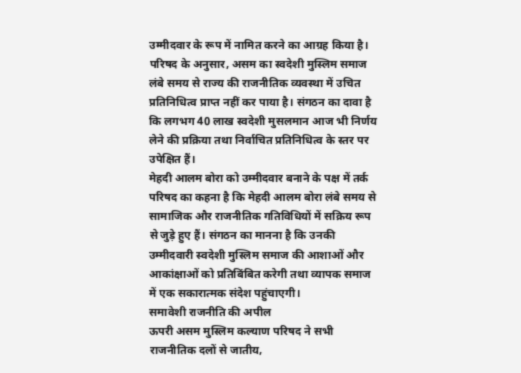उम्मीदवार के रूप में नामित करने का आग्रह किया है।
परिषद के अनुसार, असम का स्वदेशी मुस्लिम समाज लंबे समय से राज्य की राजनीतिक व्यवस्था में उचित प्रतिनिधित्व प्राप्त नहीं कर पाया है। संगठन का दावा है कि लगभग 40 लाख स्वदेशी मुसलमान आज भी निर्णय लेने की प्रक्रिया तथा निर्वाचित प्रतिनिधित्व के स्तर पर उपेक्षित हैं।
मेहदी आलम बोरा को उम्मीदवार बनाने के पक्ष में तर्क
परिषद का कहना है कि मेहदी आलम बोरा लंबे समय से सामाजिक और राजनीतिक गतिविधियों में सक्रिय रूप से जुड़े हुए हैं। संगठन का मानना है कि उनकी उम्मीदवारी स्वदेशी मुस्लिम समाज की आशाओं और आकांक्षाओं को प्रतिबिंबित करेगी तथा व्यापक समाज में एक सकारात्मक संदेश पहुंचाएगी।
समावेशी राजनीति की अपील
ऊपरी असम मुस्लिम कल्याण परिषद ने सभी राजनीतिक दलों से जातीय,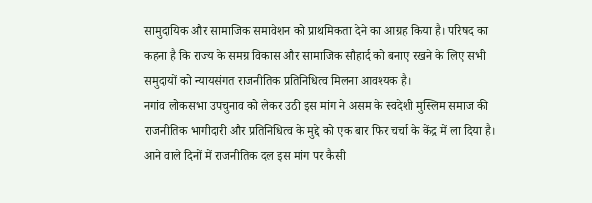सामुदायिक और सामाजिक समावेशन को प्राथमिकता देने का आग्रह किया है। परिषद का कहना है कि राज्य के समग्र विकास और सामाजिक सौहार्द को बनाए रखने के लिए सभी समुदायों को न्यायसंगत राजनीतिक प्रतिनिधित्व मिलना आवश्यक है।
नगांव लोकसभा उपचुनाव को लेकर उठी इस मांग ने असम के स्वदेशी मुस्लिम समाज की राजनीतिक भागीदारी और प्रतिनिधित्व के मुद्दे को एक बार फिर चर्चा के केंद्र में ला दिया है। आने वाले दिनों में राजनीतिक दल इस मांग पर कैसी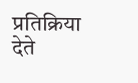प्रतिक्रिया देते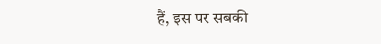हैं, इस पर सबकी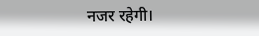नजर रहेगी।